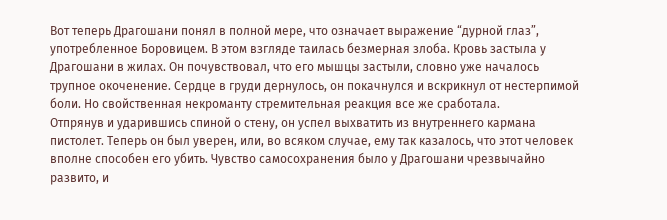Вот теперь Драгошани понял в полной мере, что означает выражение “дурной глаз”, употребленное Боровицем. В этом взгляде таилась безмерная злоба. Кровь застыла у Драгошани в жилах. Он почувствовал, что его мышцы застыли, словно уже началось трупное окоченение. Сердце в груди дернулось, он покачнулся и вскрикнул от нестерпимой боли. Но свойственная некроманту стремительная реакция все же сработала.
Отпрянув и ударившись спиной о стену, он успел выхватить из внутреннего кармана пистолет. Теперь он был уверен, или, во всяком случае, ему так казалось, что этот человек вполне способен его убить. Чувство самосохранения было у Драгошани чрезвычайно развито, и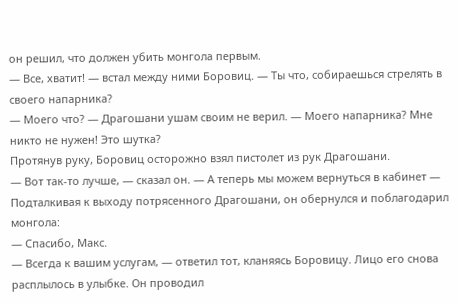он решил, что должен убить монгола первым.
— Все, хватит! — встал между ними Боровиц. — Ты что, собираешься стрелять в своего напарника?
— Моего что? — Драгошани ушам своим не верил. — Моего напарника? Мне никто не нужен! Это шутка?
Протянув руку, Боровиц осторожно взял пистолет из рук Драгошани.
— Вот так-то лучше, — сказал он. — А теперь мы можем вернуться в кабинет — Подталкивая к выходу потрясенного Драгошани, он обернулся и поблагодарил монгола:
— Спасибо, Макс.
— Всегда к вашим услугам, — ответил тот, кланяясь Боровицу. Лицо его снова расплылось в улыбке. Он проводил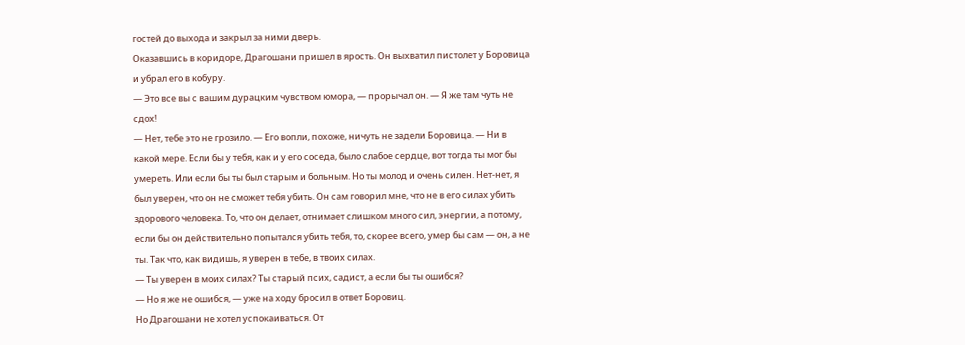гостей до выхода и закрыл за ними дверь.
Оказавшись в коридоре, Драгошани пришел в ярость. Он выхватил пистолет у Боровица и убрал его в кобуру.
— Это все вы с вашим дурацким чувством юмора, — прорычал он. — Я же там чуть не сдох!
— Нет, тебе это не грозило. — Его вопли, похоже, ничуть не задели Боровица. — Ни в какой мере. Если бы у тебя, как и у его соседа, было слабое сердце, вот тогда ты мог бы умереть. Или если бы ты был старым и больным. Но ты молод и очень силен. Нет-нет, я был уверен, что он не сможет тебя убить. Он сам говорил мне, что не в его силах убить здорового человека. То, что он делает, отнимает слишком много сил, энергии, а потому, если бы он действительно попытался убить тебя, то, скорее всего, умер бы сам — он, а не ты. Так что, как видишь, я уверен в тебе, в твоих силах.
— Ты уверен в моих силах? Ты старый псих, садист, а если бы ты ошибся?
— Но я же не ошибся, — уже на ходу бросил в ответ Боровиц.
Но Драгошани не хотел успокаиваться. От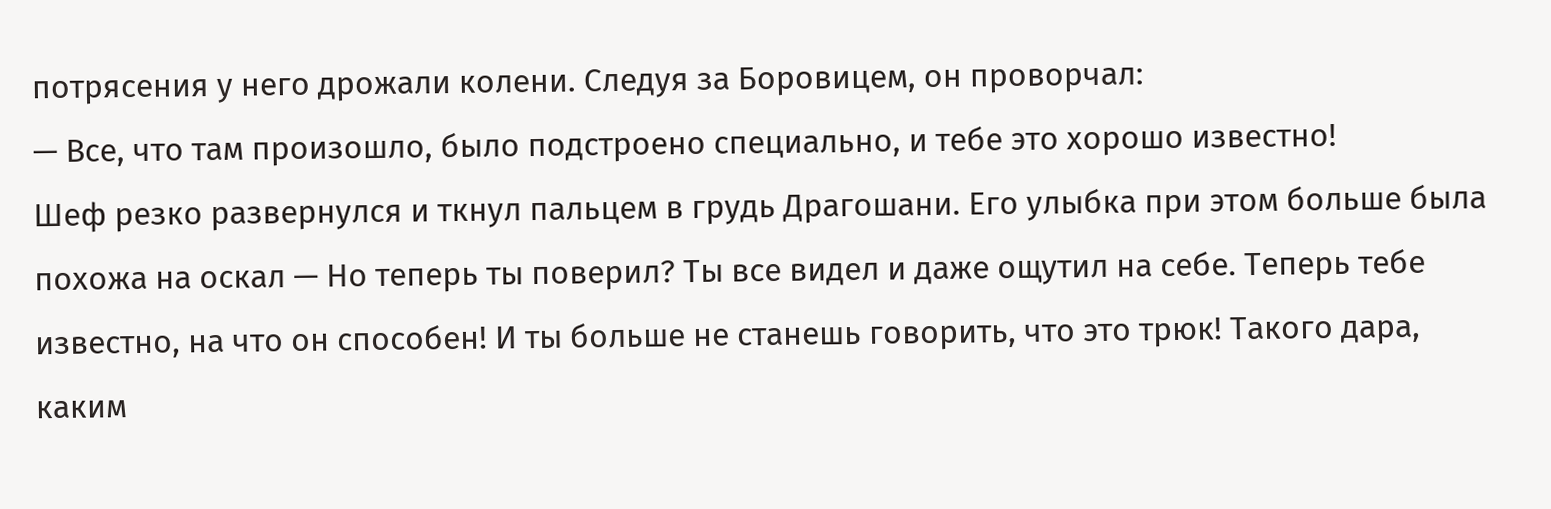потрясения у него дрожали колени. Следуя за Боровицем, он проворчал:
— Все, что там произошло, было подстроено специально, и тебе это хорошо известно!
Шеф резко развернулся и ткнул пальцем в грудь Драгошани. Его улыбка при этом больше была похожа на оскал — Но теперь ты поверил? Ты все видел и даже ощутил на себе. Теперь тебе известно, на что он способен! И ты больше не станешь говорить, что это трюк! Такого дара, каким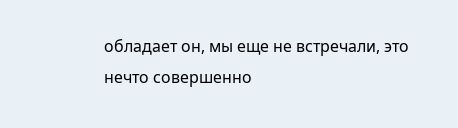обладает он, мы еще не встречали, это нечто совершенно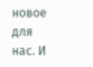новое для нас. И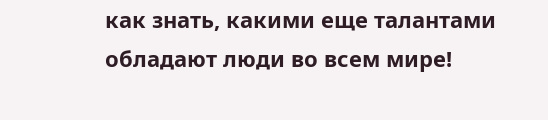как знать, какими еще талантами обладают люди во всем мире!